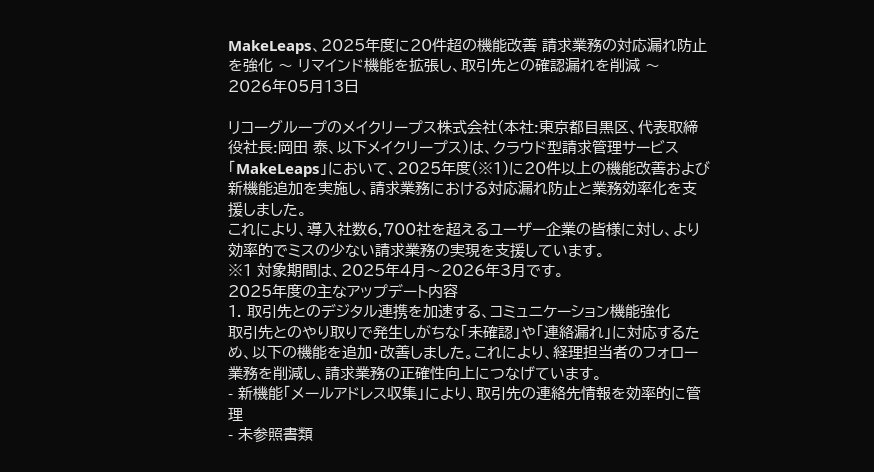MakeLeaps、2025年度に20件超の機能改善 請求業務の対応漏れ防止を強化 〜 リマインド機能を拡張し、取引先との確認漏れを削減 〜
2026年05月13日

リコーグループのメイクリープス株式会社(本社:東京都目黒区、代表取締役社長:岡田 泰、以下メイクリープス)は、クラウド型請求管理サービス「MakeLeaps」において、2025年度(※1)に20件以上の機能改善および新機能追加を実施し、請求業務における対応漏れ防止と業務効率化を支援しました。
これにより、導入社数6,700社を超えるユーザー企業の皆様に対し、より効率的でミスの少ない請求業務の実現を支援しています。
※1 対象期間は、2025年4月〜2026年3月です。
2025年度の主なアップデート内容
1. 取引先とのデジタル連携を加速する、コミュニケーション機能強化
取引先とのやり取りで発生しがちな「未確認」や「連絡漏れ」に対応するため、以下の機能を追加・改善しました。これにより、経理担当者のフォロー業務を削減し、請求業務の正確性向上につなげています。
- 新機能「メールアドレス収集」により、取引先の連絡先情報を効率的に管理
- 未参照書類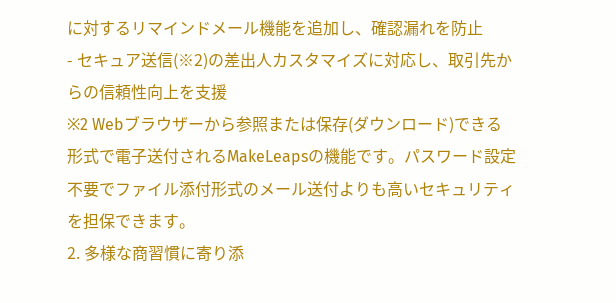に対するリマインドメール機能を追加し、確認漏れを防止
- セキュア送信(※2)の差出人カスタマイズに対応し、取引先からの信頼性向上を支援
※2 Webブラウザーから参照または保存(ダウンロード)できる形式で電子送付されるMakeLeapsの機能です。パスワード設定不要でファイル添付形式のメール送付よりも高いセキュリティを担保できます。
2. 多様な商習慣に寄り添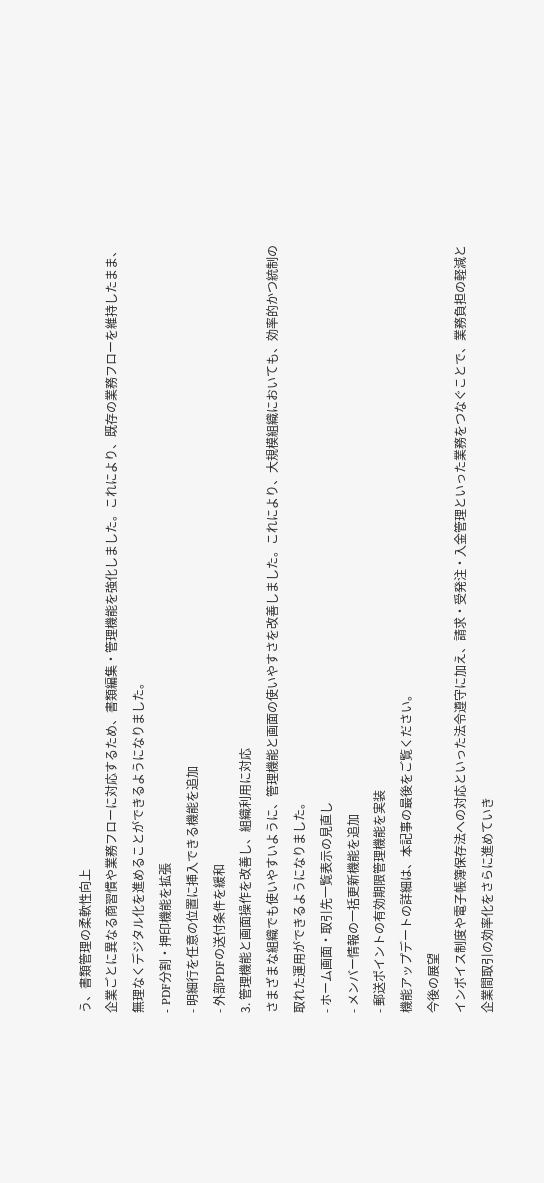う、書類管理の柔軟性向上
企業ごとに異なる商習慣や業務フローに対応するため、書類編集・管理機能を強化しました。これにより、既存の業務フローを維持したまま、無理なくデジタル化を進めることができるようになりました。
- PDF分割・押印機能を拡張
- 明細行を任意の位置に挿入できる機能を追加
- 外部PDFの送付条件を緩和
3. 管理機能と画面操作を改善し、組織利用に対応
さまざまな組織でも使いやすいように、管理機能と画面の使いやすさを改善しました。これにより、大規模組織においても、効率的かつ統制の取れた運用ができるようになりました。
- ホーム画面・取引先一覧表示の見直し
- メンバー情報の一括更新機能を追加
- 郵送ポイントの有効期限管理機能を実装
機能アップデートの詳細は、本記事の最後をご覧ください。
今後の展望
インボイス制度や電子帳簿保存法への対応といった法令遵守に加え、請求・受発注・入金管理といった業務をつなぐことで、業務負担の軽減と企業間取引の効率化をさらに進めていき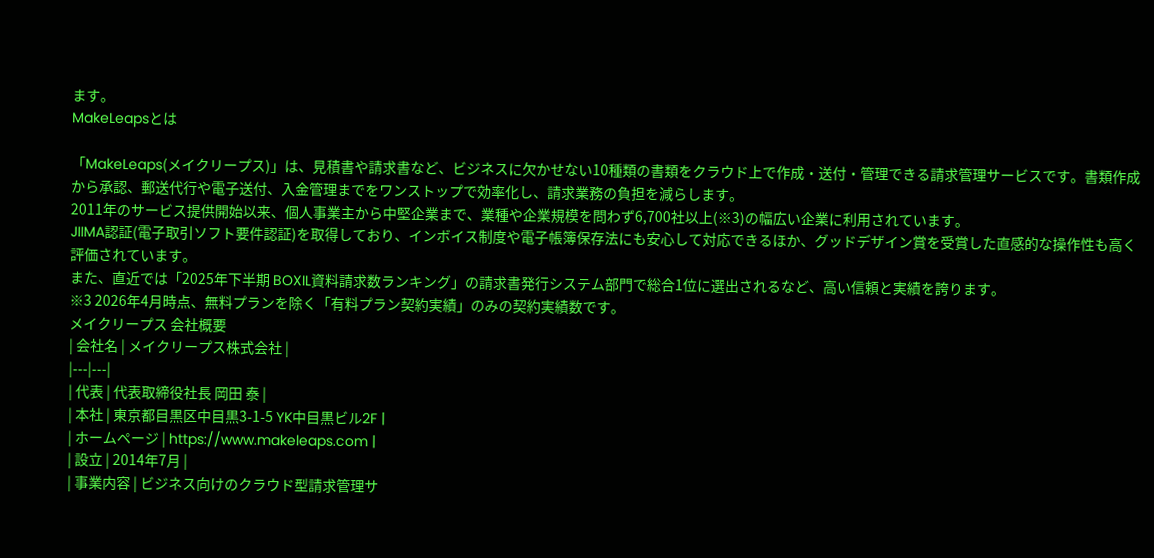ます。
MakeLeapsとは

「MakeLeaps(メイクリープス)」は、見積書や請求書など、ビジネスに欠かせない10種類の書類をクラウド上で作成・送付・管理できる請求管理サービスです。書類作成から承認、郵送代行や電子送付、入金管理までをワンストップで効率化し、請求業務の負担を減らします。
2011年のサービス提供開始以来、個人事業主から中堅企業まで、業種や企業規模を問わず6,700社以上(※3)の幅広い企業に利用されています。
JIIMA認証(電子取引ソフト要件認証)を取得しており、インボイス制度や電子帳簿保存法にも安心して対応できるほか、グッドデザイン賞を受賞した直感的な操作性も高く評価されています。
また、直近では「2025年下半期 BOXIL資料請求数ランキング」の請求書発行システム部門で総合1位に選出されるなど、高い信頼と実績を誇ります。
※3 2026年4月時点、無料プランを除く「有料プラン契約実績」のみの契約実績数です。
メイクリープス 会社概要
| 会社名 | メイクリープス株式会社 |
|---|---|
| 代表 | 代表取締役社長 岡田 泰 |
| 本社 | 東京都目黒区中目黒3-1-5 YK中目黒ビル2F |
| ホームページ | https://www.makeleaps.com |
| 設立 | 2014年7月 |
| 事業内容 | ビジネス向けのクラウド型請求管理サ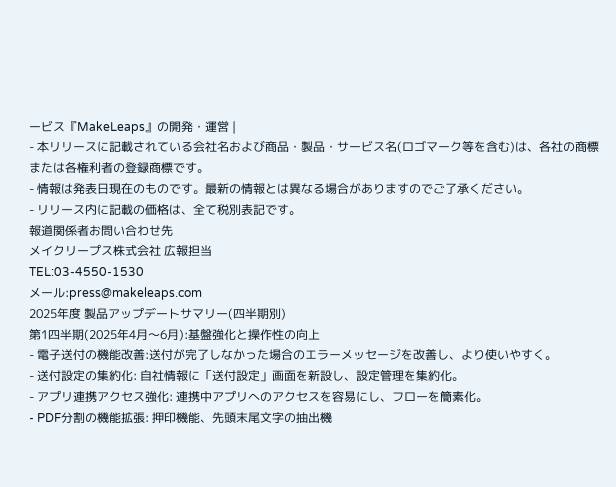ービス『MakeLeaps』の開発・運営 |
- 本リリースに記載されている会社名および商品・製品・サービス名(ロゴマーク等を含む)は、各社の商標または各権利者の登録商標です。
- 情報は発表日現在のものです。最新の情報とは異なる場合がありますのでご了承ください。
- リリース内に記載の価格は、全て税別表記です。
報道関係者お問い合わせ先
メイクリープス株式会社 広報担当
TEL:03-4550-1530
メール:press@makeleaps.com
2025年度 製品アップデートサマリー(四半期別)
第1四半期(2025年4月〜6月):基盤強化と操作性の向上
- 電子送付の機能改善:送付が完了しなかった場合のエラーメッセージを改善し、より使いやすく。
- 送付設定の集約化: 自社情報に「送付設定」画面を新設し、設定管理を集約化。
- アプリ連携アクセス強化: 連携中アプリへのアクセスを容易にし、フローを簡素化。
- PDF分割の機能拡張: 押印機能、先頭末尾文字の抽出機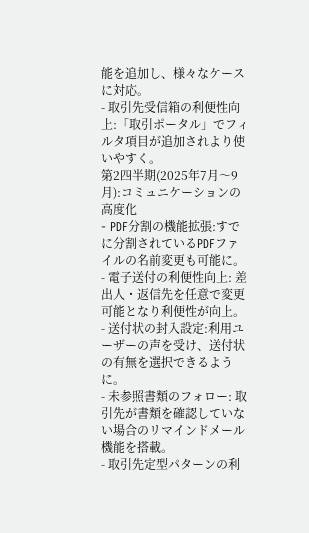能を追加し、様々なケースに対応。
- 取引先受信箱の利便性向上:「取引ポータル」でフィルタ項目が追加されより使いやすく。
第2四半期(2025年7月〜9月):コミュニケーションの高度化
- PDF分割の機能拡張:すでに分割されているPDFファイルの名前変更も可能に。
- 電子送付の利便性向上: 差出人・返信先を任意で変更可能となり利便性が向上。
- 送付状の封入設定:利用ユーザーの声を受け、送付状の有無を選択できるように。
- 未参照書類のフォロー: 取引先が書類を確認していない場合のリマインドメール機能を搭載。
- 取引先定型パターンの利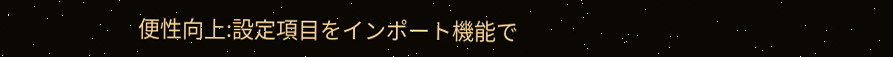便性向上:設定項目をインポート機能で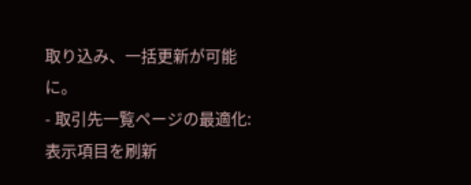取り込み、一括更新が可能に。
- 取引先一覧ページの最適化:表示項目を刷新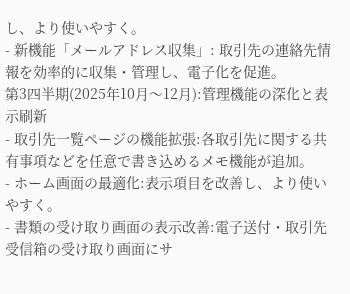し、より使いやすく。
- 新機能「メールアドレス収集」: 取引先の連絡先情報を効率的に収集・管理し、電子化を促進。
第3四半期(2025年10月〜12月):管理機能の深化と表示刷新
- 取引先一覧ページの機能拡張:各取引先に関する共有事項などを任意で書き込めるメモ機能が追加。
- ホーム画面の最適化:表示項目を改善し、より使いやすく。
- 書類の受け取り画面の表示改善:電子送付・取引先受信箱の受け取り画面にサ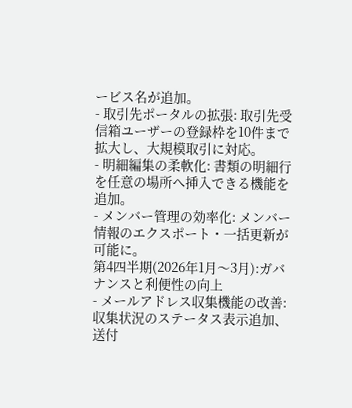ービス名が追加。
- 取引先ポータルの拡張: 取引先受信箱ユーザーの登録枠を10件まで拡大し、大規模取引に対応。
- 明細編集の柔軟化: 書類の明細行を任意の場所へ挿入できる機能を追加。
- メンバー管理の効率化: メンバー情報のエクスポート・一括更新が可能に。
第4四半期(2026年1月〜3月):ガバナンスと利便性の向上
- メールアドレス収集機能の改善:収集状況のステータス表示追加、送付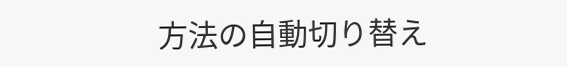方法の自動切り替え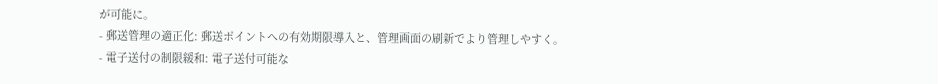が可能に。
- 郵送管理の適正化: 郵送ポイントへの有効期限導入と、管理画面の刷新でより管理しやすく。
- 電子送付の制限緩和: 電子送付可能な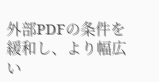外部PDFの条件を緩和し、より幅広い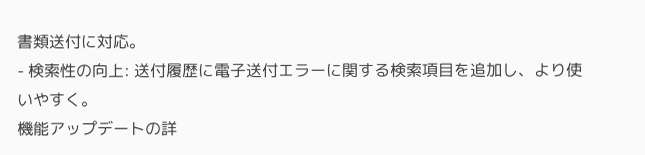書類送付に対応。
- 検索性の向上: 送付履歴に電子送付エラーに関する検索項目を追加し、より使いやすく。
機能アップデートの詳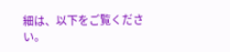細は、以下をご覧ください。